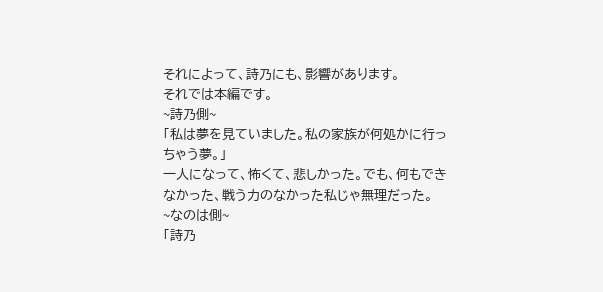それによって、詩乃にも、影響があります。
それでは本編です。
~詩乃側~
「私は夢を見ていました。私の家族が何処かに行っちゃう夢。」
一人になって、怖くて、悲しかった。でも、何もできなかった、戦う力のなかった私じゃ無理だった。
~なのは側~
「詩乃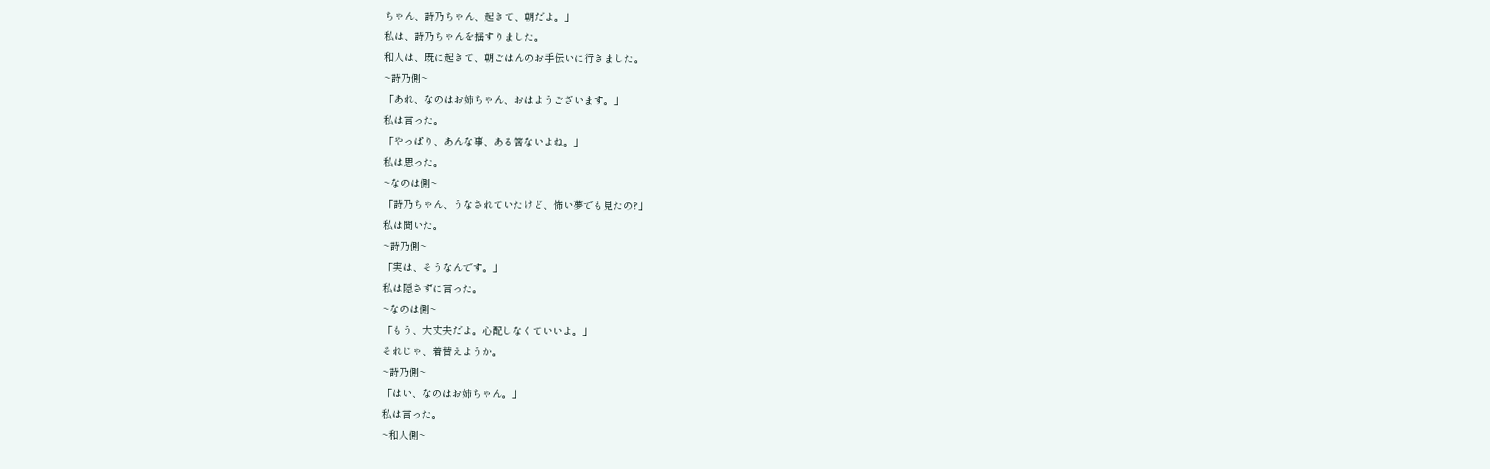ちゃん、詩乃ちゃん、起きて、朝だよ。」
私は、詩乃ちゃんを揺すりました。
和人は、既に起きて、朝ごはんのお手伝いに行きました。
~詩乃側~
「あれ、なのはお姉ちゃん、おはようございます。」
私は言った。
「やっぱり、あんな事、ある筈ないよね。」
私は思った。
~なのは側~
「詩乃ちゃん、うなされていたけど、怖い夢でも見たの?」
私は聞いた。
~詩乃側~
「実は、そうなんです。」
私は隠さずに言った。
~なのは側~
「もう、大丈夫だよ。心配しなくていいよ。」
それじゃ、着替えようか。
~詩乃側~
「はい、なのはお姉ちゃん。」
私は言った。
~和人側~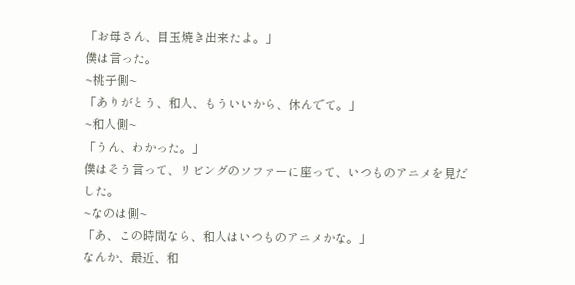「お母さん、目玉焼き出来たよ。」
僕は言った。
~桃子側~
「ありがとう、和人、もういいから、休んでて。」
~和人側~
「うん、わかった。」
僕はそう言って、リビングのソファーに座って、いつものアニメを見だした。
~なのは側~
「あ、この時間なら、和人はいつものアニメかな。」
なんか、最近、和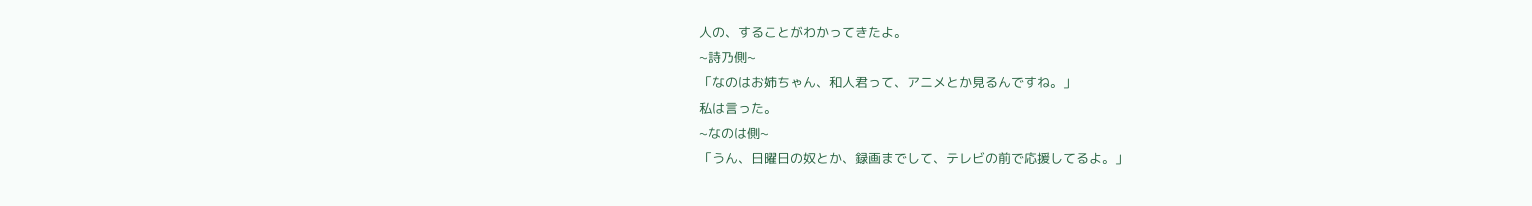人の、することがわかってきたよ。
~詩乃側~
「なのはお姉ちゃん、和人君って、アニメとか見るんですね。」
私は言った。
~なのは側~
「うん、日曜日の奴とか、録画までして、テレビの前で応援してるよ。」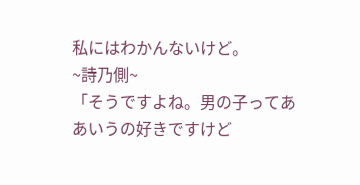私にはわかんないけど。
~詩乃側~
「そうですよね。男の子ってああいうの好きですけど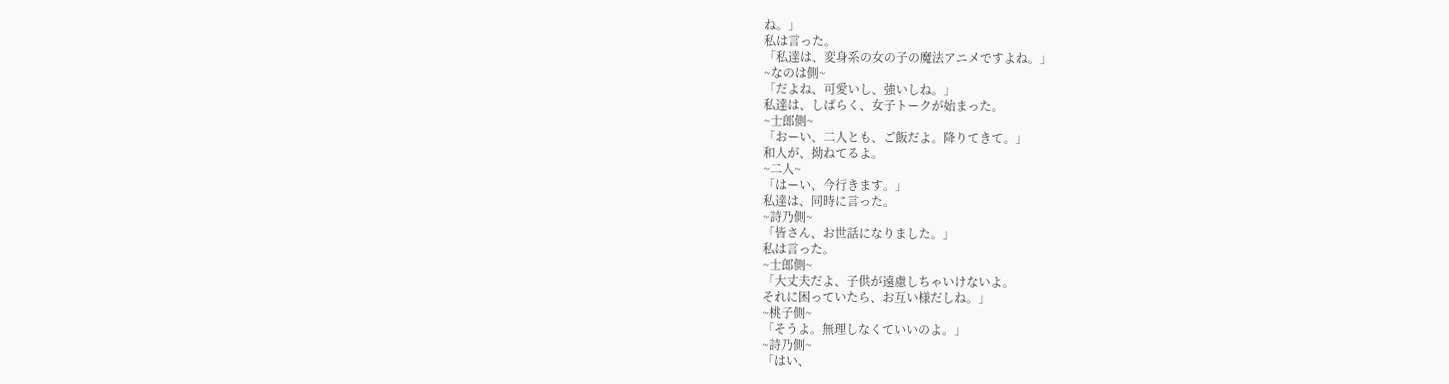ね。」
私は言った。
「私達は、変身系の女の子の魔法アニメですよね。」
~なのは側~
「だよね、可愛いし、強いしね。」
私達は、しばらく、女子トークが始まった。
~士郎側~
「おーい、二人とも、ご飯だよ。降りてきて。」
和人が、拗ねてるよ。
~二人~
「はーい、今行きます。」
私達は、同時に言った。
~詩乃側~
「皆さん、お世話になりました。」
私は言った。
~士郎側~
「大丈夫だよ、子供が遠慮しちゃいけないよ。
それに困っていたら、お互い様だしね。」
~桃子側~
「そうよ。無理しなくていいのよ。」
~詩乃側~
「はい、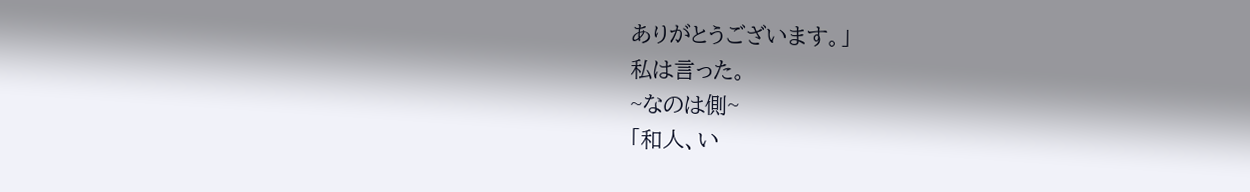ありがとうございます。」
私は言った。
~なのは側~
「和人、い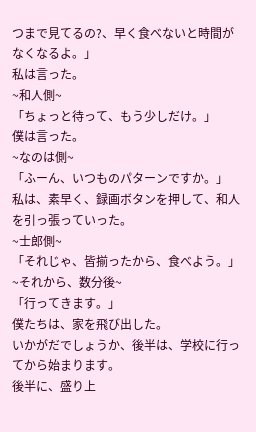つまで見てるの?、早く食べないと時間がなくなるよ。」
私は言った。
~和人側~
「ちょっと待って、もう少しだけ。」
僕は言った。
~なのは側~
「ふーん、いつものパターンですか。」
私は、素早く、録画ボタンを押して、和人を引っ張っていった。
~士郎側~
「それじゃ、皆揃ったから、食べよう。」
~それから、数分後~
「行ってきます。」
僕たちは、家を飛び出した。
いかがだでしょうか、後半は、学校に行ってから始まります。
後半に、盛り上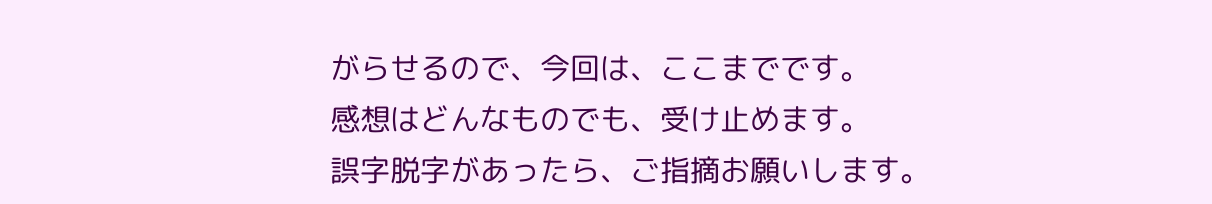がらせるので、今回は、ここまでです。
感想はどんなものでも、受け止めます。
誤字脱字があったら、ご指摘お願いします。